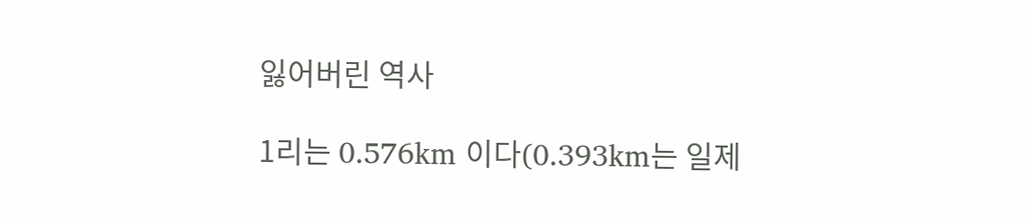잃어버린 역사

1리는 0.576km 이다(0.393km는 일제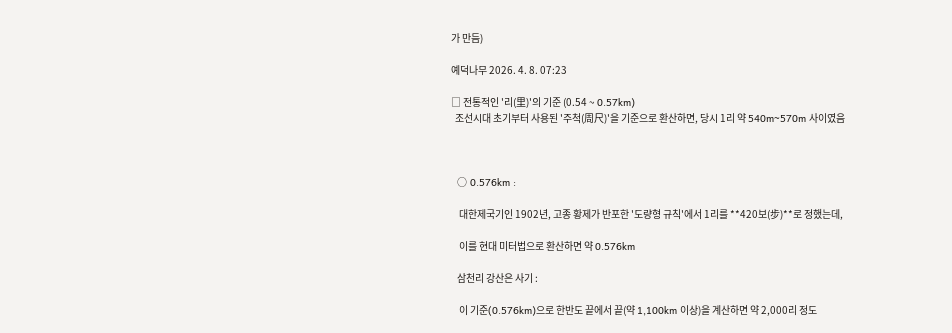가 만듬)

예덕나무 2026. 4. 8. 07:23

□ 전통적인 '리(里)'의 기준 (0.54 ~ 0.57km)
  조선시대 초기부터 사용된 '주척(周尺)'을 기준으로 환산하면, 당시 1리 약 540m~570m 사이였음



  ○ 0.576km :

    대한제국기인 1902년, 고종 황제가 반포한 '도량형 규칙'에서 1리를 **420보(步)**로 정했는데,

    이를 현대 미터법으로 환산하면 약 0.576km

   삼천리 강산은 사기 :

    이 기준(0.576km)으로 한반도 끝에서 끝(약 1,100km 이상)을 계산하면 약 2,000리 정도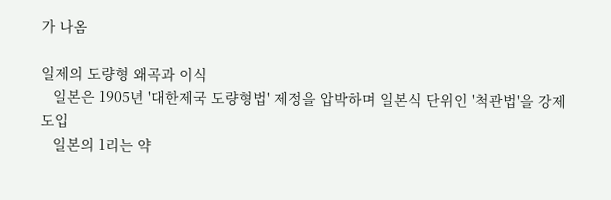가 나옴

일제의 도량형 왜곡과 이식
   일본은 1905년 '대한제국 도량형법' 제정을 압박하며 일본식 단위인 '척관법'을 강제 도입
   일본의 1리는 약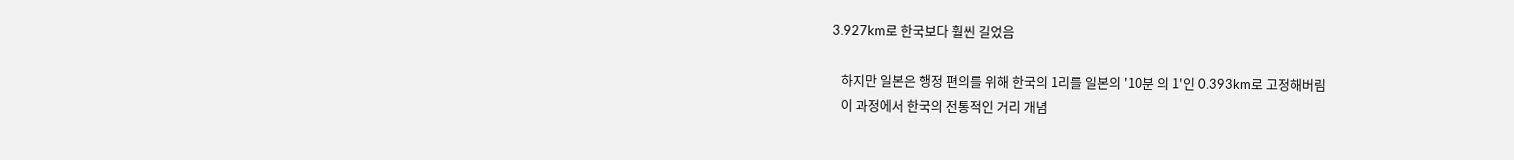3.927km로 한국보다 훨씬 길었음

   하지만 일본은 행정 편의를 위해 한국의 1리를 일본의 '10분 의 1'인 0.393km로 고정해버림
   이 과정에서 한국의 전통적인 거리 개념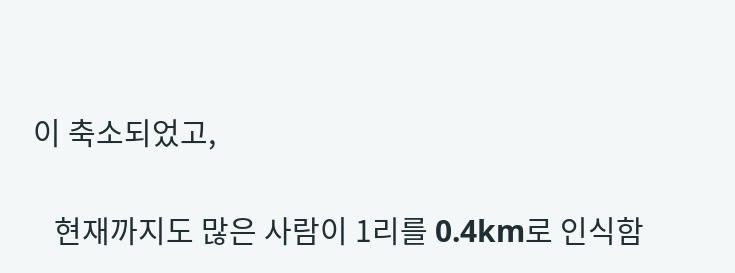이 축소되었고,

   현재까지도 많은 사람이 1리를 0.4km로 인식함